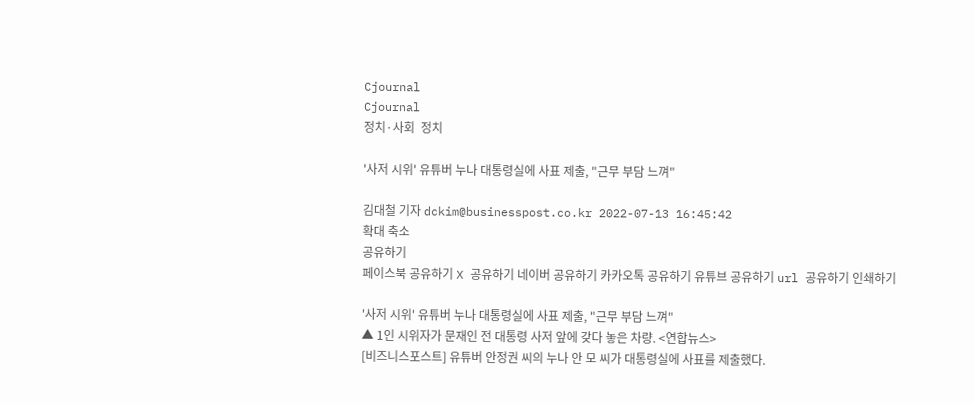Cjournal
Cjournal
정치·사회  정치

'사저 시위' 유튜버 누나 대통령실에 사표 제출, "근무 부담 느껴"

김대철 기자 dckim@businesspost.co.kr 2022-07-13 16:45:42
확대 축소
공유하기
페이스북 공유하기 X 공유하기 네이버 공유하기 카카오톡 공유하기 유튜브 공유하기 url 공유하기 인쇄하기

'사저 시위' 유튜버 누나 대통령실에 사표 제출, "근무 부담 느껴"
▲ 1인 시위자가 문재인 전 대통령 사저 앞에 갖다 놓은 차량. <연합뉴스>
[비즈니스포스트] 유튜버 안정권 씨의 누나 안 모 씨가 대통령실에 사표를 제출했다.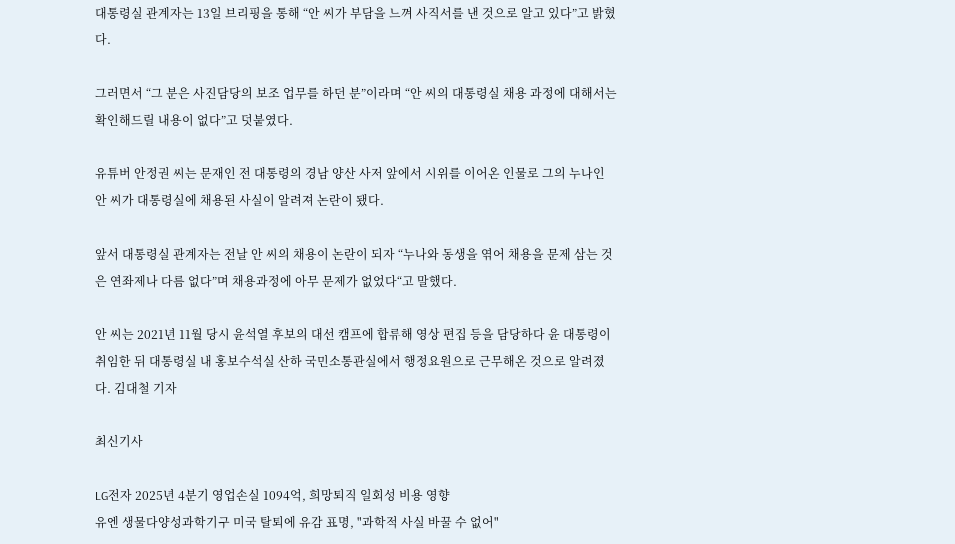대통령실 관계자는 13일 브리핑을 통해 “안 씨가 부담을 느껴 사직서를 낸 것으로 알고 있다”고 밝혔다.

그러면서 “그 분은 사진담당의 보조 업무를 하던 분”이라며 “안 씨의 대통령실 채용 과정에 대해서는 확인해드릴 내용이 없다”고 덧붙였다.

유튜버 안정권 씨는 문재인 전 대통령의 경남 양산 사저 앞에서 시위를 이어온 인물로 그의 누나인 안 씨가 대통령실에 채용된 사실이 알려져 논란이 됐다.

앞서 대통령실 관계자는 전날 안 씨의 채용이 논란이 되자 “누나와 동생을 엮어 채용을 문제 삼는 것은 연좌제나 다름 없다”며 채용과정에 아무 문제가 없었다“고 말했다.

안 씨는 2021년 11월 당시 윤석열 후보의 대선 캠프에 합류해 영상 편집 등을 담당하다 윤 대통령이 취임한 뒤 대통령실 내 홍보수석실 산하 국민소통관실에서 행정요원으로 근무해온 것으로 알려졌다. 김대철 기자

최신기사

LG전자 2025년 4분기 영업손실 1094억, 희망퇴직 일회성 비용 영향
유엔 생물다양성과학기구 미국 탈퇴에 유감 표명, "과학적 사실 바꿀 수 없어"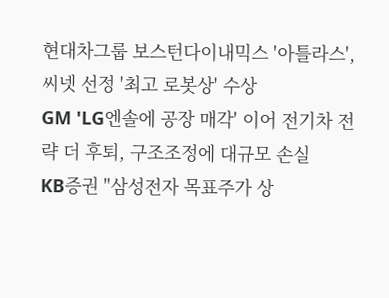현대차그룹 보스턴다이내믹스 '아틀라스', 씨넷 선정 '최고 로봇상' 수상
GM 'LG엔솔에 공장 매각' 이어 전기차 전략 더 후퇴, 구조조정에 대규모 손실
KB증권 "삼성전자 목표주가 상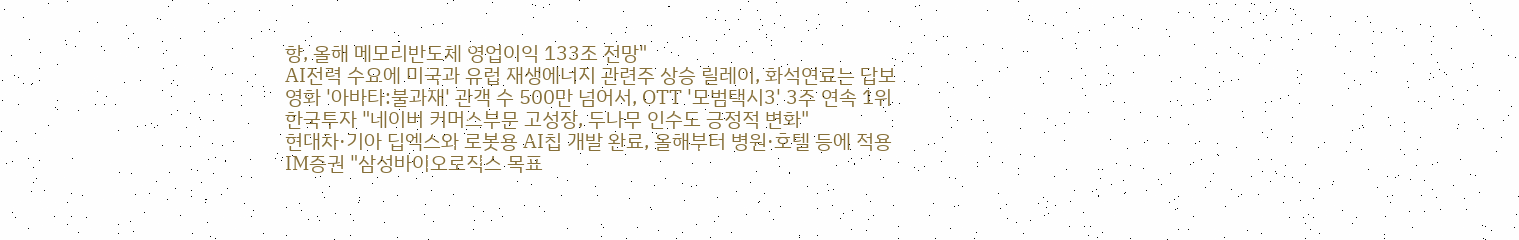향, 올해 메모리반도체 영업이익 133조 전망"
AI전력 수요에 미국과 유럽 재생에너지 관련주 상승 릴레이, 화석연료는 답보
영화 '아바타:불과재' 관객 수 500만 넘어서, OTT '모범택시3' 3주 연속 1위
한국투자 "네이버 커머스부문 고성장, 두나무 인수도 긍정적 변화"
현대차·기아 딥엑스와 로봇용 AI칩 개발 완료, 올해부터 병원·호텔 등에 적용
IM증권 "삼성바이오로직스 목표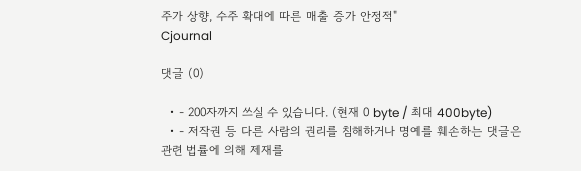주가 상향, 수주 확대에 따른 매출 증가 안정적"
Cjournal

댓글 (0)

  • - 200자까지 쓰실 수 있습니다. (현재 0 byte / 최대 400byte)
  • - 저작권 등 다른 사람의 권리를 침해하거나 명예를 훼손하는 댓글은 관련 법률에 의해 제재를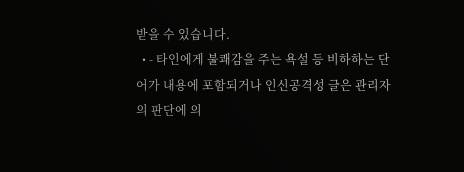받을 수 있습니다.
  • - 타인에게 불쾌감을 주는 욕설 등 비하하는 단어가 내용에 포함되거나 인신공격성 글은 관리자의 판단에 의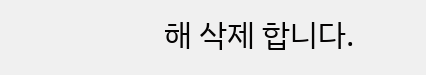해 삭제 합니다.